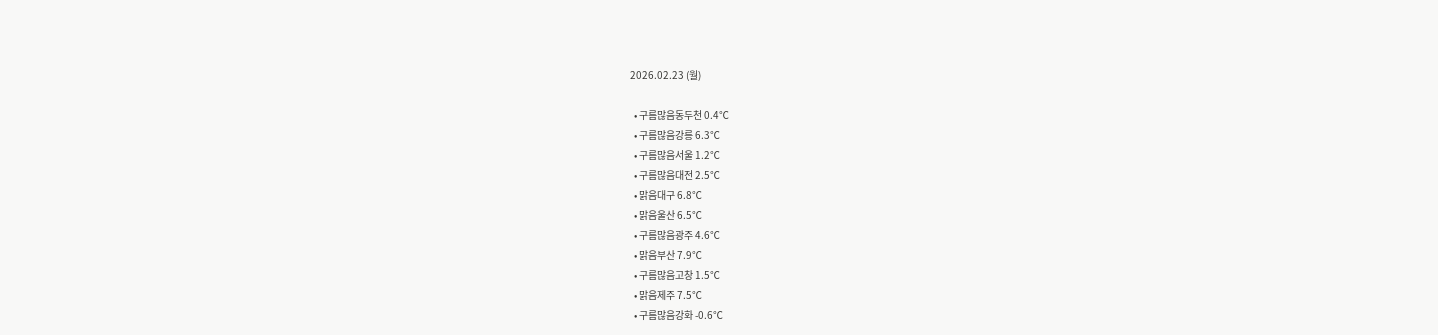2026.02.23 (월)

  • 구름많음동두천 0.4℃
  • 구름많음강릉 6.3℃
  • 구름많음서울 1.2℃
  • 구름많음대전 2.5℃
  • 맑음대구 6.8℃
  • 맑음울산 6.5℃
  • 구름많음광주 4.6℃
  • 맑음부산 7.9℃
  • 구름많음고창 1.5℃
  • 맑음제주 7.5℃
  • 구름많음강화 -0.6℃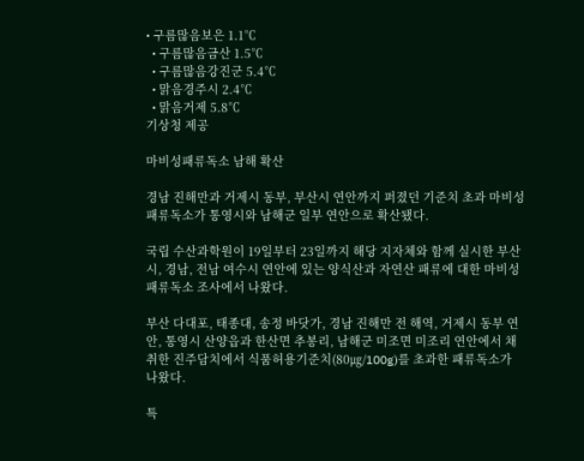• 구름많음보은 1.1℃
  • 구름많음금산 1.5℃
  • 구름많음강진군 5.4℃
  • 맑음경주시 2.4℃
  • 맑음거제 5.8℃
기상청 제공

마비성패류독소 남해 확산

경남 진해만과 거제시 동부, 부산시 연안까지 퍼졌던 기준치 초과 마비성패류독소가 통영시와 남해군 일부 연안으로 확산됐다.

국립 수산과학원이 19일부터 23일까지 해당 지자체와 함께 실시한 부산시, 경남, 전남 여수시 연안에 있는 양식산과 자연산 패류에 대한 마비성패류독소 조사에서 나왔다.

부산 다대포, 태종대, 송정 바닷가, 경남 진해만 전 해역, 거제시 동부 연안, 통영시 산양읍과 한산면 추봉리, 남해군 미조면 미조리 연안에서 채취한 진주담치에서 식품허용기준치(80㎍/100g)를 초과한 패류독소가 나왔다.

특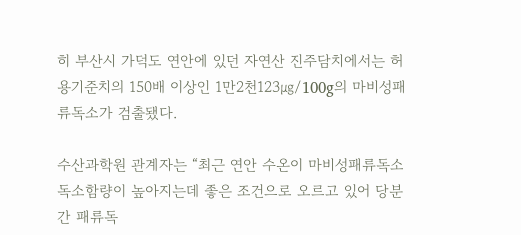히 부산시 가덕도 연안에 있던 자연산 진주담치에서는 허용기준치의 150배 이상인 1만2천123㎍/100g의 마비성패류독소가 검출됐다.

수산과학원 관계자는 “최근 연안 수온이 마비성패류독소 독소함량이 높아지는데 좋은 조건으로 오르고 있어 당분간 패류독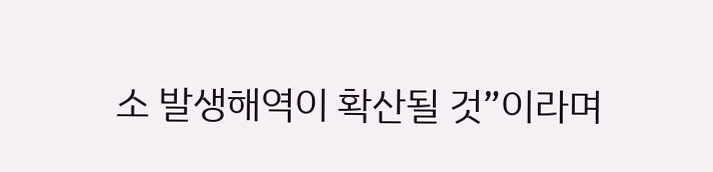소 발생해역이 확산될 것”이라며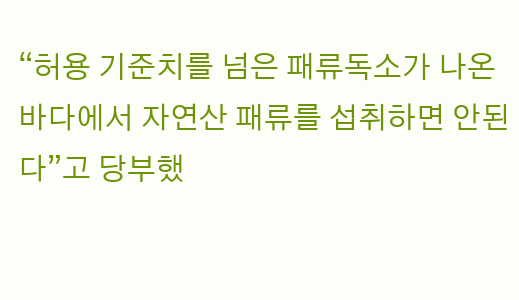“허용 기준치를 넘은 패류독소가 나온 바다에서 자연산 패류를 섭취하면 안된다”고 당부했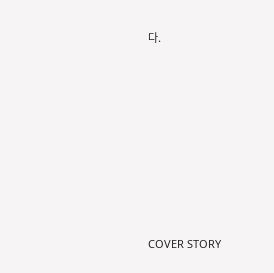다.








COVER STORY